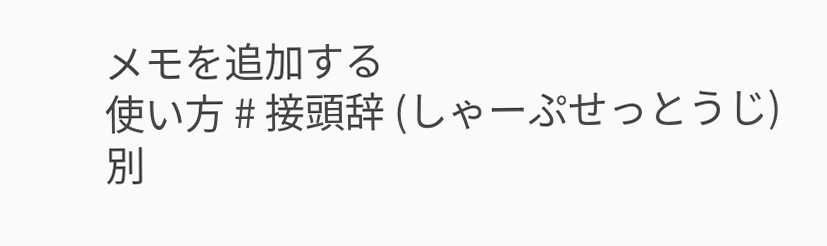メモを追加する
使い方 # 接頭辞 (しゃーぷせっとうじ)
別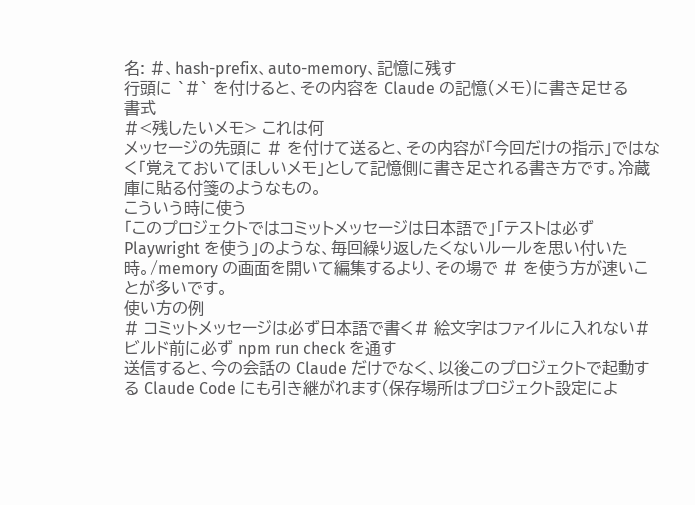名: #、hash-prefix、auto-memory、記憶に残す
行頭に `#` を付けると、その内容を Claude の記憶(メモ)に書き足せる
書式
#<残したいメモ> これは何
メッセージの先頭に # を付けて送ると、その内容が「今回だけの指示」ではなく「覚えておいてほしいメモ」として記憶側に書き足される書き方です。冷蔵庫に貼る付箋のようなもの。
こういう時に使う
「このプロジェクトではコミットメッセージは日本語で」「テストは必ず Playwright を使う」のような、毎回繰り返したくないルールを思い付いた時。/memory の画面を開いて編集するより、その場で # を使う方が速いことが多いです。
使い方の例
# コミットメッセージは必ず日本語で書く# 絵文字はファイルに入れない# ビルド前に必ず npm run check を通す
送信すると、今の会話の Claude だけでなく、以後このプロジェクトで起動する Claude Code にも引き継がれます(保存場所はプロジェクト設定によ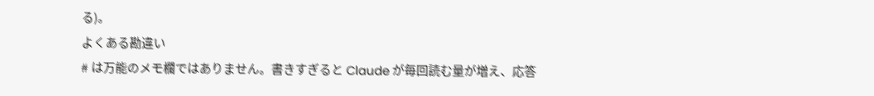る)。
よくある勘違い
# は万能のメモ欄ではありません。書きすぎると Claude が毎回読む量が増え、応答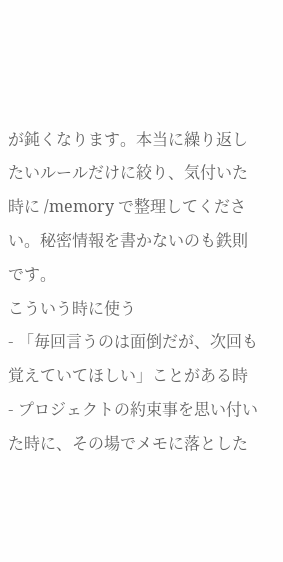が鈍くなります。本当に繰り返したいルールだけに絞り、気付いた時に /memory で整理してください。秘密情報を書かないのも鉄則です。
こういう時に使う
- 「毎回言うのは面倒だが、次回も覚えていてほしい」ことがある時
- プロジェクトの約束事を思い付いた時に、その場でメモに落とした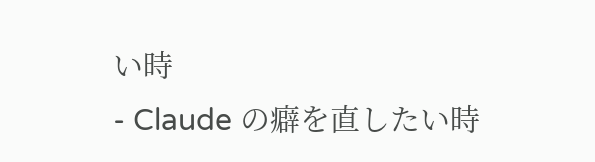い時
- Claude の癖を直したい時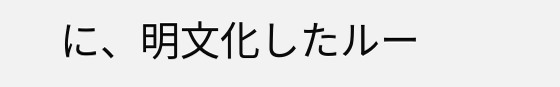に、明文化したルー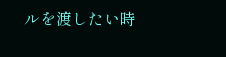ルを渡したい時